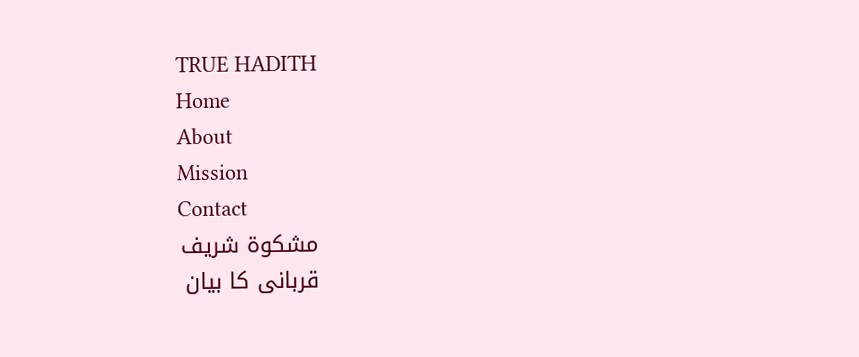TRUE HADITH
Home
About
Mission
Contact
مشکوۃ شریف
قربانى کا بیان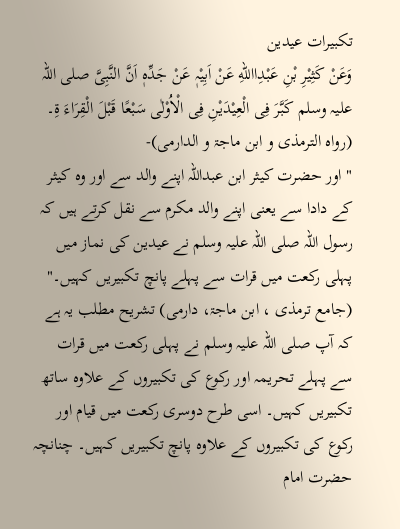تکبیرات عیدین
وَعَنْ کَثِیْرِ بْنِ عَبْدِااللهِ عَنْ اَبِیْہٖ عَنْ جَدِّہٖ اَنَّ النَّبِیَّ صلی اللہ علیہ وسلم کَبَّرَ فِی الْعِیْدَیْنِ فِی الْاُوْلٰی سَبْعًا قَبْلَ الْقِرَاءَ ۃِ۔ (رواہ الترمذی و ابن ماجۃ و الدارمی)-
" اور حضرت کیثر ابن عبداللہ اپنے والد سے اور وہ کیثر کے دادا سے یعنی اپنے والد مکرم سے نقل کرتے ہیں کہ رسول اللہ صلی اللہ علیہ وسلم نے عیدین کی نماز میں پہلی رکعت میں قرات سے پہلے پانچ تکبیریں کہیں۔" (جامع ترمذی ، ابن ماجۃ، دارمی) تشریح مطلب یہ ہے کہ آپ صلی اللہ علیہ وسلم نے پہلی رکعت میں قرات سے پہلے تحریمہ اور رکوع کی تکبیروں کے علاوہ ساتھ تکبیریں کہیں۔ اسی طرح دوسری رکعت میں قیام اور رکوع کی تکبیروں کے علاوہ پانچ تکبیریں کہیں۔ چنانچہ حضرت امام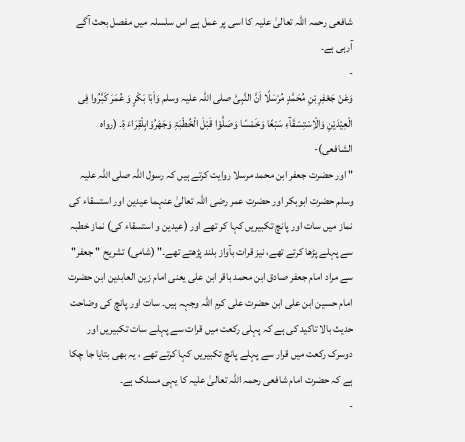شافعی رحمہ اللہ تعالیٰ علیہ کا اسی پر عمل ہے اس سلسلہ میں مفصل بحث آگے آرہی ہے۔
-
وَعَنْ جَعْفِرِ بْنِ مُحَمَّدٍ مُرْسَلًا اَنَّ النَّبِیَّ صلی اللہ علیہ وسلم وَاَبَا بَکْرٍ وَ عُمَرَ کَبَّرُوا فِی الْعِیْدَیْنِ وَالْاِسْتِسْقَآءِ سَبْعًا وَخَمْسًا وَصَلَّوْا قَبْلَ الْخُطْبَۃِ وَجَھَرُوْابِلْقِرَاءَ ۃِ۔ (رواہ الشافعی)-
" اور حضرت جعفر ابن محمد مرسلا روایت کرتے ہیں کہ رسول اللہ صلی اللہ علیہ وسلم حضرت ابوبکر اور حضرت عمر رضی اللہ تعالیٰ عنہما عیدین اور استسقاء کی نماز میں سات اور پانچ تکبیریں کہا کر تھے اور (عیدین و استسقاء کی) نماز خطبہ سے پہلے پڑھا کرتے تھے، نیز قرات بآواز بلند پڑھتے تھے۔" (شامی) تشریح " جعفر" سے مراد امام جعفر صادق ابن محمد باقر ابن علی یعنی امام زین العابدین ابن حضرت امام حسین ابن علی ابن حضرت علی کرم اللہ وجہہ ہیں۔ سات اور پانچ کی وضاحت حدیث بالا تاکید کی ہے کہ پہلی رکعت میں قرات سے پہلے سات تکبیریں اور دوسرک رکعت میں قرار سے پہلے پانچ تکبیریں کہا کرتے تھے ، یہ بھی بتایا جا چکا ہے کہ حضرت امام شافعی رحمہ اللہ تعالیٰ علیہ کا یہی مسلک ہے۔
-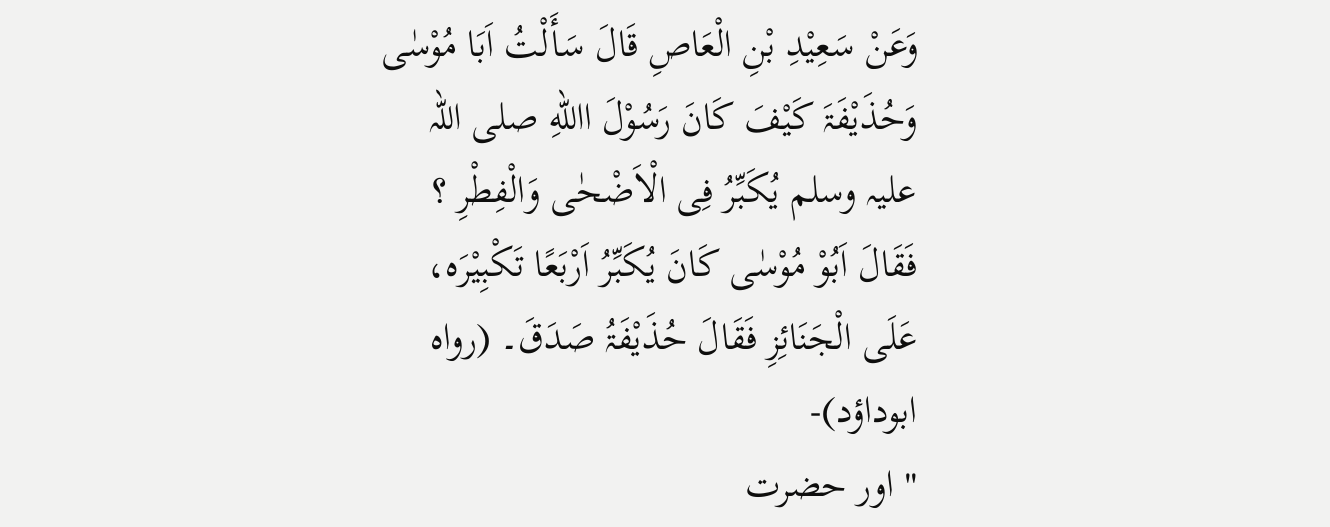وَعَنْ سَعِیْدِ بْنِ الْعَاصِ قَالَ سَأَلْتُ اَبَا مُوْسٰی وَحُذَیْفَۃَ کَیْفَ کَانَ رَسُوْلَ االلهِ صلی اللہ علیہ وسلم یُکَبِّرُ فِی الْاَضْحٰی وَالْفِطْرِ ؟ فَقَالَ اَبُوْ مُوْسٰی کَانَ یُکَبِّرُ اَرْبَعًا تَکْبِیْرَہ، عَلَی الْجَنَائِزِ فَقَالَ حُذَیْفَۃُ صَدَقَ۔ (رواہ ابوداؤد)-
" اور حضرت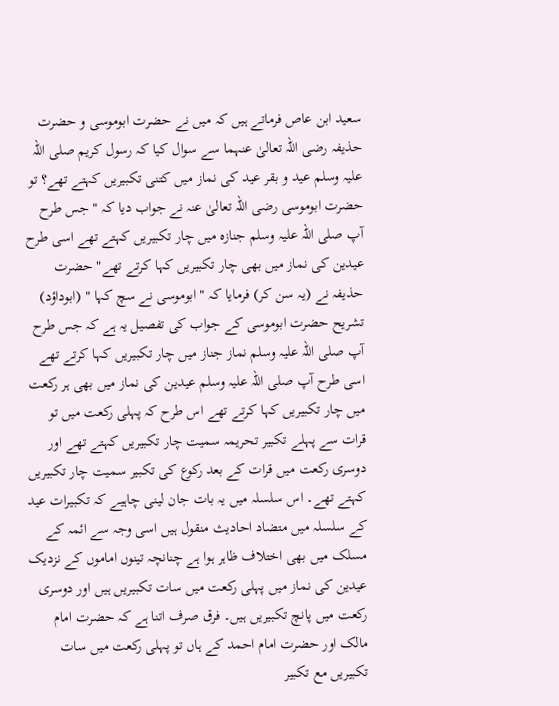سعید ابن عاص فرماتے ہیں کہ میں نے حضرت ابوموسی و حضرت حذیفہ رضی اللہ تعالیٰ عنہما سے سوال کیا کہ رسول کریم صلی اللہ علیہ وسلم عید و بقر عید کی نماز میں کتنی تکبیریں کہتے تھے؟ تو حضرت ابوموسی رضی اللہ تعالیٰ عنہ نے جواب دیا کہ " جس طرح آپ صلی اللہ علیہ وسلم جنازہ میں چار تکبیریں کہتے تھے اسی طرح عیدین کی نماز میں بھی چار تکبیریں کہا کرتے تھے" حضرت حذیفہ نے (یہ سن کر) فرمایا کہ " ابوموسی نے سچ کہا " (ابوداؤد) تشریح حضرت ابوموسی کے جواب کی تفصیل یہ ہے کہ جس طرح آپ صلی اللہ علیہ وسلم نماز جناز میں چار تکبیریں کہا کرتے تھے اسی طرح آپ صلی اللہ علیہ وسلم عیدین کی نماز میں بھی ہر رکعت میں چار تکبیریں کہا کرتے تھے اس طرح کہ پہلی رکعت میں تو قرات سے پہلے تکبیر تحریمہ سمیت چار تکبیریں کہتے تھے اور دوسری رکعت میں قرات کے بعد رکوع کی تکبیر سمیت چار تکبیریں کہتے تھے۔ اس سلسلہ میں یہ بات جان لینی چاہیے کہ تکبیرات عید کے سلسلہ میں متضاد احادیث منقول ہیں اسی وجہ سے ائمہ کے مسلک میں بھی اختلاف ظاہر ہوا ہے چنانچہ تینوں اماموں کے نزدیک عیدین کی نماز میں پہلی رکعت میں سات تکبیریں ہیں اور دوسری رکعت میں پانچ تکبیریں ہیں۔ فرق صرف اتنا ہے کہ حضرت امام مالک اور حضرت امام احمد کے ہاں تو پہلی رکعت میں سات تکبیریں مع تکبیر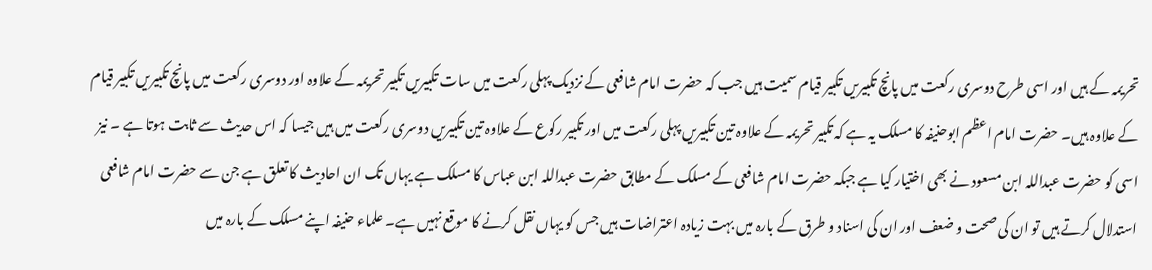تحریمہ کے ہیں اور اسی طرح دوسری رکعت میں پانچ تکبیریں تکبیر قیام سمیت ہیں جب کہ حضرت امام شافعی کے نزدیک پہلی رکعت میں سات تکبیریں تکبیر تحریمہ کے علاوہ اور دوسری رکعت میں پانچ تکبیریں تکبیر قیام کے علاوہ ہیں۔ حضرت امام اعظم ابوحنیفہ کا مسلک یہ ہے کہ تکبیر تحریمہ کے علاوہ تین تکبیریں پہلی رکعت میں اور تکبیر رکوع کے علاوہ تین تکبیریں دوسری رکعت میں ہیں جیسا کہ اس حدیث سے ثابت ہوتا ہے ۔ نیز اسی کو حضرت عبداللہ ابن مسعود نے بھی اختیار کیا ہے جبکہ حضرت امام شافعی کے مسلک کے مطابق حضرت عبداللہ ابن عباس کا مسلک ہے یہاں تک ان احادیث کا تعلق ہے جن سے حضرت امام شافعی استدلال کرتے ہیں تو ان کی صحت و ضعف اور ان کی اسناد و طرق کے بارہ میں بہت زیادہ اعتراضات ہیں جس کو یہاں نقل کرنے کا موقع نہیں ہے۔ علماء حنیفہ اپنے مسلک کے بارہ میں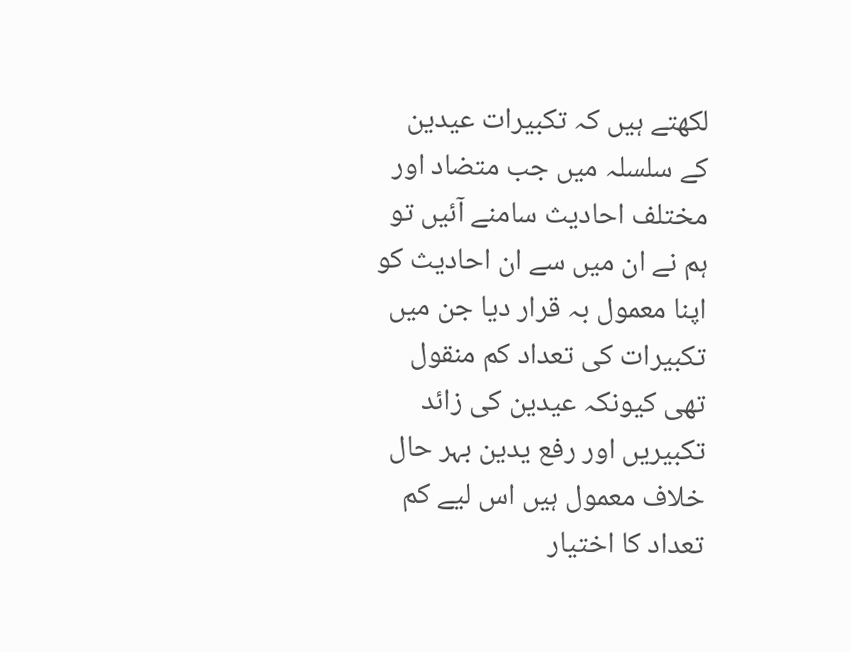لکھتے ہیں کہ تکبیرات عیدین کے سلسلہ میں جب متضاد اور مختلف احادیث سامنے آئیں تو ہم نے ان میں سے ان احادیث کو اپنا معمول بہ قرار دیا جن میں تکبیرات کی تعداد کم منقول تھی کیونکہ عیدین کی زائد تکبیریں اور رفع یدین بہر حال خلاف معمول ہیں اس لیے کم تعداد کا اختیار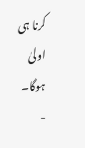کرنا ہی اولیٰ ہوگا۔
-